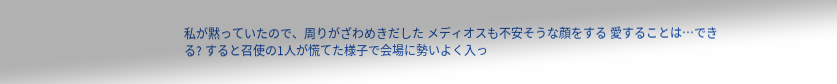私が黙っていたので、周りがざわめきだした メディオスも不安そうな顔をする 愛することは…できる? すると召使の1人が慌てた様子で会場に勢いよく入っ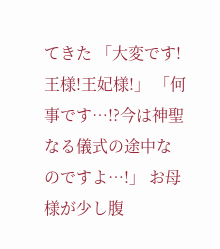てきた 「大変です!王様!王妃様!」 「何事です…!?今は神聖なる儀式の途中なのですよ…!」 お母様が少し腹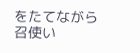をたてながら召使い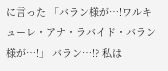に言った 「バラン様が…!ワルキューレ・アナ・ラバイド・バラン様が…!」 バラン…!? 私は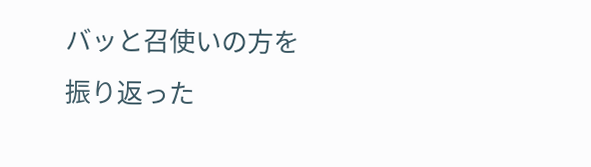バッと召使いの方を振り返った